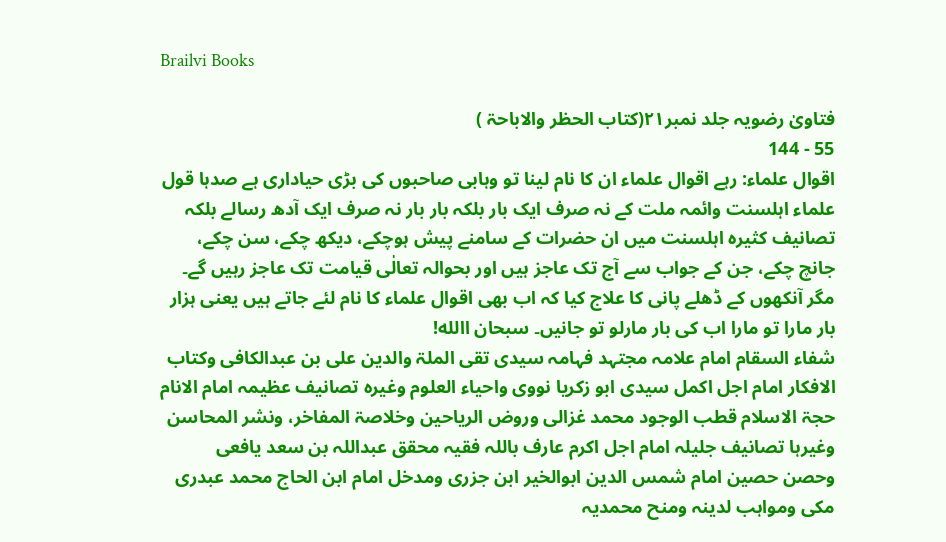Brailvi Books

فتاویٰ رضویہ جلد نمبر۲۱(کتاب الحظر والاباحۃ )
55 - 144
اقوال علماء: رہے اقوال علماء ان کا نام لینا تو وہابی صاحبوں کی بڑی حیاداری ہے صدہا قول علماء اہلسنت وائمہ ملت کے نہ صرف ایک بار بلکہ بار بار نہ صرف ایک آدھ رسالے بلکہ تصانیف کثیرہ اہلسنت میں ان حضرات کے سامنے پیش ہوچکے، دیکھ چکے، سن چکے، جانچ چکے، جن کے جواب سے آج تک عاجز ہیں اور بحوالہ تعالٰی قیامت تک عاجز رہیں گے۔ مگر آنکھوں کے ڈھلے پانی کا علاج کیا کہ اب بھی اقوال علماء کا نام لئے جاتے ہیں یعنی ہزار بار مارا تو مارا اب کی بار مارلو تو جانیں۔ سبحان االله!
شفاء السقام امام علامہ مجتہد فہامہ سیدی تقی الملۃ والدین علی بن عبدالکافی وکتاب الافکار امام اجل اکمل سیدی ابو زکریا نووی واحیاء العلوم وغیرہ تصانیف عظیمہ امام الانام حجۃ الاسلام قطب الوجود محمد غزالی وروض الریاحین وخلاصۃ المفاخر، ونشر المحاسن وغیرہا تصانیف جلیلہ امام اجل اکرم عارف باللہ فقیہ محقق عبداللہ بن سعد یافعی وحصن حصین امام شمس الدین ابوالخیر ابن جزری ومدخل امام ابن الحاج محمد عبدری مکی ومواہب لدینہ ومنح محمدیہ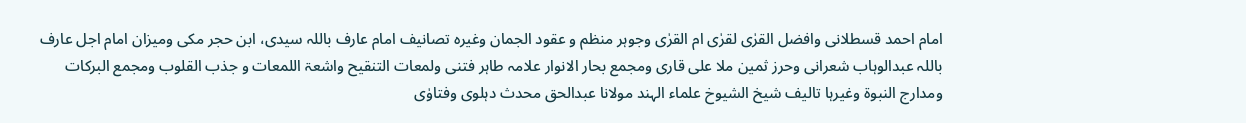امام احمد قسطلانی وافضل القرٰی لقرٰی ام القرٰی وجوہر منظم و عقود الجمان وغیرہ تصانیف امام عارف باللہ سیدی، ابن حجر مکی ومیزان امام اجل عارف باللہ عبدالوہاب شعرانی وحرز ثمین ملا علی قاری ومجمع بحار الانوار علامہ طاہر فتنی ولمعات التنقیح واشعۃ اللمعات و جذب القلوب ومجمع البرکات ومدارج النبوۃ وغیرہا تالیف شیخ الشیوخ علماء الہند مولانا عبدالحق محدث دہلوی وفتاوٰی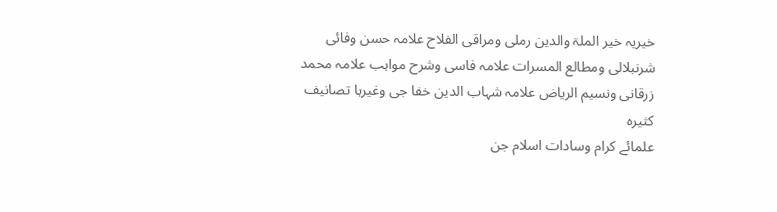خیریہ خیر الملۃ والدین رملی ومراقی الفلاح علامہ حسن وفائی شرنبلالی ومطالع المسرات علامہ فاسی وشرح مواہب علامہ محمد زرقانی ونسیم الریاض علامہ شہاب الدین خفا جی وغیرہا تصانیف کثیرہ
علمائے کرام وسادات اسلام جن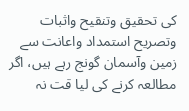کی تحقیق وتنقیح واثبات وتصریح استمداد واعانت سے زمین وآسمان گونج رہے ہیں، اگر مطالعہ کرنے کی لیا قت نہ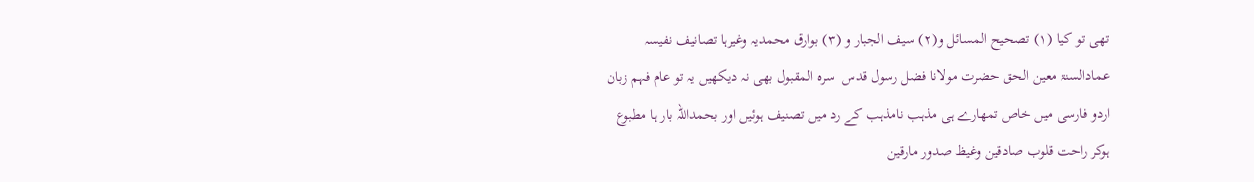تھی تو کیا (۱) تصحیح المسائل و(۲) سیف الجبار و (۳) بوارق محمدیہ وغیرہا تصانیف نفیسہ عمادالسنۃ معین الحق حضرت مولانا فضل رسول قدس  سرہ المقبول بھی نہ دیکھیں یہ تو عام فہم زبان اردو فارسی میں خاص تمھارے ہی مذہب نامذہب کے رد میں تصنیف ہوئیں اور بحمداللہ بار ہا مطبوع ہوکر راحت قلوب صادقین وغیظ صدور مارقین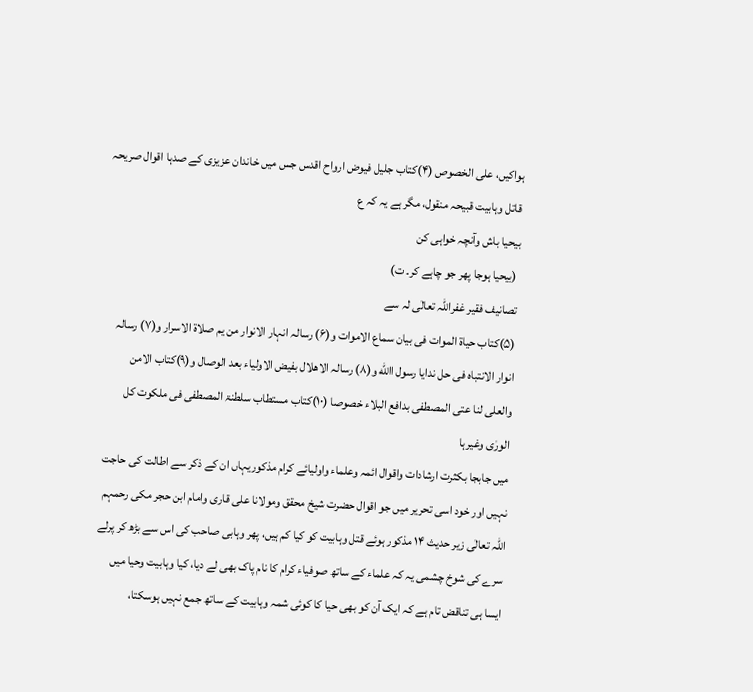ہواکیں، علی الخصوص (۴)کتاب جلیل فیوض ارواح اقدس جس میں خاندان عزیزی کے صدہا اقوال صریحہ قاتل وہابیت قبیحہ منقول، مگر ہے یہ کہ ع
بیحیا باش وآنچہ خواہی کن
 (بیحیا ہوجا پھر جو چاہے کر۔ ت)
تصانیف فقیر غفراللہ تعالٰی لہ سے
(۵)کتاب حیاۃ الموات فی بیان سماع الاموات و(۶) رسالہ انہار الانوار من یم صلاۃ الاسرار و(۷) رسالہ انوار الانتباہ فی حل ندایا رسول االله و(۸) رسالہ الاھلال بفیض الاولیاء بعد الوصال و(۹)کتاب الامن والعلی لنا عتی المصطفی بدافع البلاء خصوصا (۱۰)کتاب مستطاب سلطنۃ المصطفی فی ملکوت کل الورٰی وغیرہا
میں جابجا بکثرت ارشادات واقوال ائمہ وعلماء واولیائے کرام مذکوریہاں ان کے ذکر سے اطالت کی حاجت نہیں اور خود اسی تحریر میں جو اقوال حضرت شیخ محقق ومولانا علی قاری وامام ابن حجر مکی رحمہم اللہ تعالٰی زیر حدیث ۱۴ مذکور ہوئے قتل وہابیت کو کیا کم ہیں، پھر وہابی صاحب کی اس سے بڑھ کر پرلے سرے کی شوخ چشمی یہ کہ علماء کے ساتھ صوفیاء کرام کا نام پاک بھی لے دیا، کیا وہابیت وحیا میں ایسا ہی تناقض تام ہے کہ ایک آن کو بھی حیا کا کوئی شمہ وہابیت کے ساتھ جمع نہیں ہوسکتا،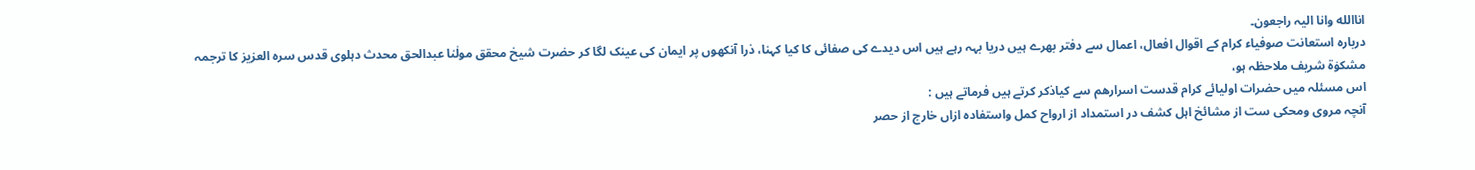اناالله وانا الیہ راجعون۔
دربارہ استعانت صوفیاء کرام کے اقوال افعال، اعمال سے دفتر بھرے ہیں دریا بہہ رہے ہیں اس دیدے کی صفائی کا کیا کہنا، ذرا آنکھوں پر ایمان کی عینک لگا کر حضرت شیخ محقق مولٰنا عبدالحق محدث دہلوی قدس سرہ العزیز کا ترجمہ مشکوٰۃ شریف ملاحظہ ہو،
اس مسئلہ میں حضرات اولیائے کرام قدست اسرارھم سے کیاذکر کرتے ہیں فرماتے ہیں :
آنچہ مروی ومحکی ست از مشائخ اہل کشف در استمداد از ارواح کمل واستفادہ ازاں خارج از حصر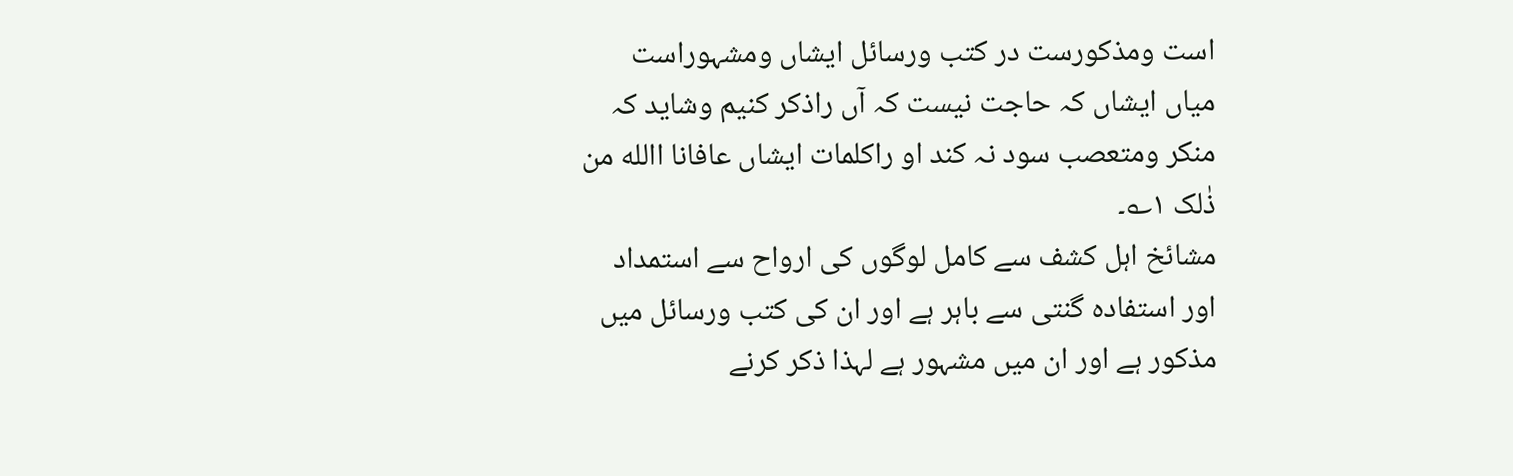است ومذکورست در کتب ورسائل ایشاں ومشہوراست میاں ایشاں کہ حاجت نیست کہ آں راذکر کنیم وشاید کہ منکر ومتعصب سود نہ کند او راکلمات ایشاں عافانا االله من ذٰلک ۱؎۔
مشائخ اہل کشف سے کامل لوگوں کی ارواح سے استمداد اور استفادہ گنتی سے باہر ہے اور ان کی کتب ورسائل میں مذکور ہے اور ان میں مشہور ہے لہذا ذکر کرنے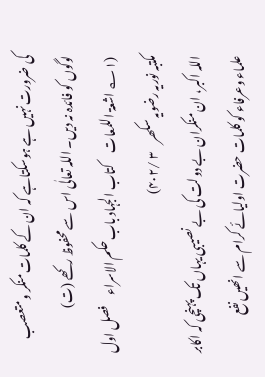کی ضرورت نہیں ہے ہوسکتاہے کہ ان کے کلمات منکر ومتعصب لوگوں کو فائدہ نہ دیں۔ اللہ تعالٰی اس سے محفوظ رکھے (ت)
 (۱؎ اشعۃ اللمعات     کتاب الجہاد باب حکم الاسراء     فصل اول     مکتبہ نوریہ رضویہ سکھر    ۳ /۴۰۲)
اللہ اکبر، ان منکران بے دولت کی بے نصیبی یہاں تک پہنچی کہ اکابر علماء وعرفاء کو کلمات حضرت اولیائے کرام سے انھیں نفع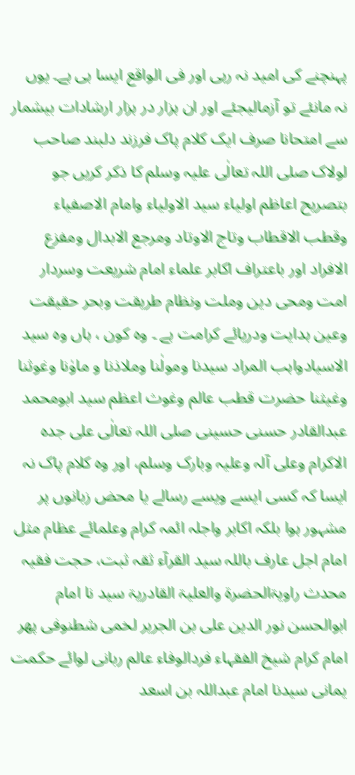پہنچنے کی امید نہ رہی اور فی الواقع ایسا ہی ہے۔ یوں نہ مانئے تو آزمالیجئے اور ان ہزار در ہزار ارشادات بیشمار سے امتحانا صرف ایک کلام پاک فرزند دلبند صاحب لولاک صلی اللہ تعالٰی علیہ وسلم کا ذکر کریں جو بتصریح اعاظم اولیاء سید الاولیاء وامام الاصفیاء وقطب الاقطاب وتاج الاوتاد ومرجع الابدال ومفزع الافراد اور باعتراف اکابر علماء امام شریعت وسردار امت ومحی دین وملت ونظام طریقت وبحر حقیقت وعین ہدایت ودریائے کرامت ہے ۔ وہ کون ، ہاں وہ سید الاسیادواہب المراد سیدنا ومولٰنا وملاذنا و ماوٰنا وغوثنا وغیثنا حضرت قطب عالم وغوث اعظم سید ابومحمد عبدالقادر حسنی حسینی صلی اللہ تعالٰی علی جدہ الاکرام وعلی آلہ وعلیہ وبارک وسلم، اور وہ کلام پاک نہ ایسا کہ کسی ایسے ویسے رسالے یا محض زبانوں پر مشہور ہوا بلکہ اکابر واجلہ ائمہ کرام وعلمائے عظام مثل امام اجل عارف باللہ سید القرآء ثقہ ثبت، حجت فقیہ محدث راویۃالحضرۃ والعلیۃ القادریۃ سید نا امام ابوالحسن نور الدین علی بن الجریر لخمی شطنوفی پھر امام کرام شیخ الفقہاء فردالوفاء عالم ربانی لوائے حکمت یمانی سیدنا امام عبداللہ بن اسعد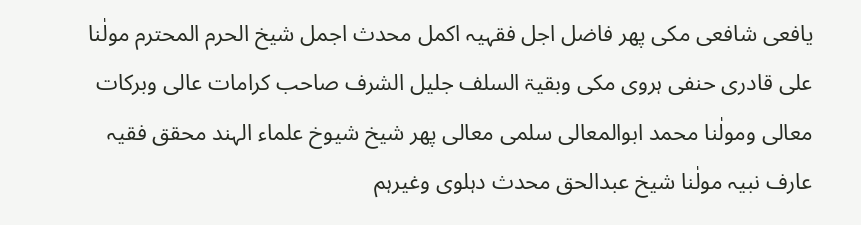یافعی شافعی مکی پھر فاضل اجل فقہیہ اکمل محدث اجمل شیخ الحرم المحترم مولٰنا علی قادری حنفی ہروی مکی وبقیۃ السلف جلیل الشرف صاحب کرامات عالی وبرکات معالی ومولٰنا محمد ابوالمعالی سلمی معالی پھر شیخ شیوخ علماء الہند محقق فقیہ عارف نبیہ مولٰنا شیخ عبدالحق محدث دہلوی وغیرہم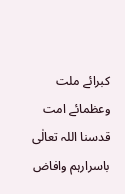کبرائے ملت وعظمائے امت قدسنا اللہ تعالٰی باسرارہم وافاض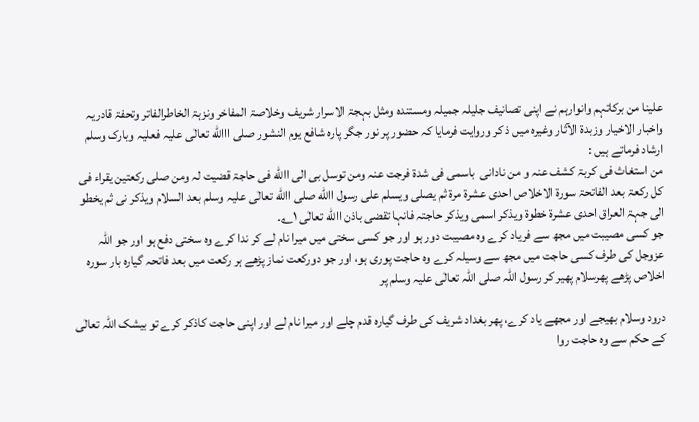علینا من برکاتہم وانوارہم نے اپنی تصانیف جلیلہ جمیلہ ومستندہ ومثل بہجۃ الاسرار شریف وخلاصۃ المفاخر ونزہۃ الخاطرالفاتر وتحفۃ قادریہ واخبار الاخیار وزبدۃ الآثار وغیرہ میں ذ کر وروایت فرمایا کہ حضور پر نور جگر پارہ شافع یوم النشور صلی ااالله تعالٰی علیہ فعلیہ وبارک وسلم ارشاد فرماتے ہیں :
من استغاث فی کربۃ کشف عنہ و من نادانی  باسمی فی شدۃ فرجت عنہ ومن توسل بی الی االله فی حاجۃ قضیت لہ ومن صلی رکعتین یقراء فی کل رکعۃ بعد الفاتحۃ سورۃ الاخلاص احدی عشرۃ مرۃ ثم یصلی ویسلم علی رسول االله صلی االله تعالٰی علیہ وسلم بعد السلام ویذکر نی ثم یخطو الی جہۃ العراق احدی عشرۃ خطوۃ ویذکر اسمی ویذکر حاجتہ فانہا تقضی باذن االله تعالٰی ۱؎۔
جو کسی مصیبت میں مجھ سے فریاد کرے وہ مصیبت دور ہو اور جو کسی سختی میں میرا نام لے کر ندا کرے وہ سختی دفع ہو اور جو اللہ عزوجل کی طرف کسی حاجت میں مجھ سے وسیلہ کرے وہ حاجت پوری ہو، اور جو دورکعت نماز پڑھے ہر رکعت میں بعد فاتحہ گیارہ بار سورہ اخلاص پڑھے پھرسلام پھیر کر رسول اللہ صلی اللہ تعالٰی علیہ وسلم پر

درود وسلام بھیجے اور مجھے یاد کرے، پھر بغداد شریف کی طرف گیارہ قدم چلے اور میرا نام لے اور اپنی حاجت کاذکر کرے تو بیشک اللہ تعالٰی کے حکم سے وہ حاجت روا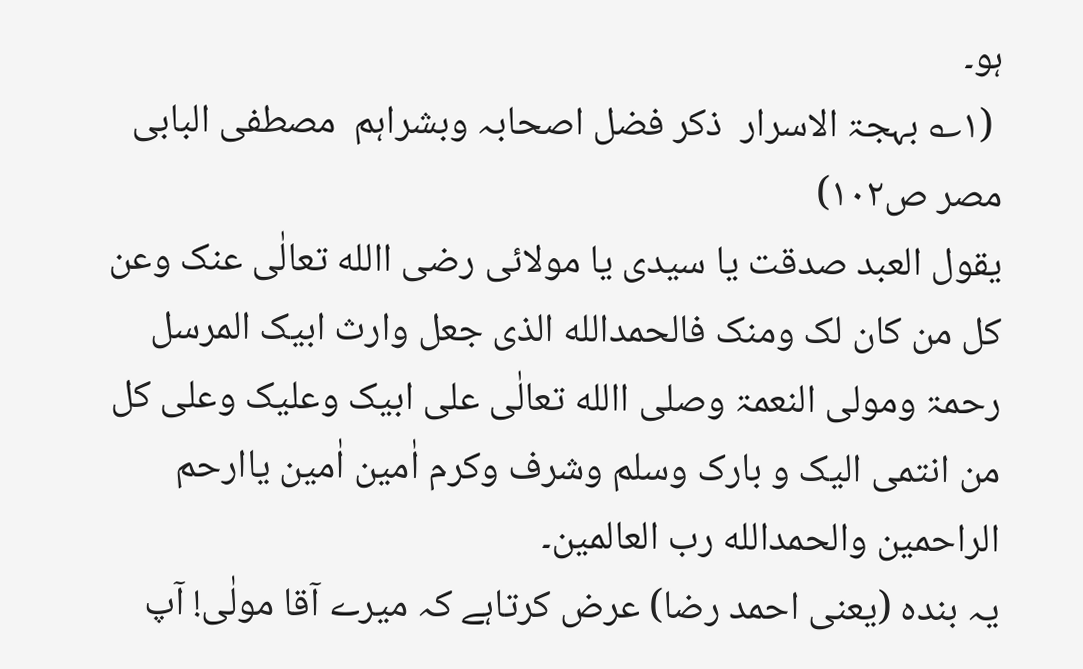ہو۔
 (۱؎ بہجۃ الاسرار  ذکر فضل اصحابہ وبشراہم  مصطفی البابی مصر ص۱۰۲)
یقول العبد صدقت یا سیدی یا مولائی رضی االله تعالٰی عنک وعن کل من کان لک ومنک فالحمدالله الذی جعل وارث ابیک المرسل رحمۃ ومولی النعمۃ وصلی االله تعالٰی علی ابیک وعلیک وعلی کل من انتمی الیک و بارک وسلم وشرف وکرم اٰمین اٰمین یاارحم الراحمین والحمدالله رب العالمین۔
یہ بندہ (یعنی احمد رضا) عرض کرتاہے کہ میرے آقا مولٰی! آپ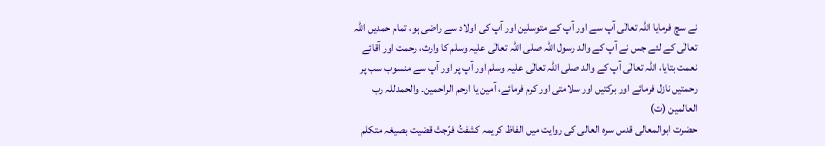نے سچ فرمایا اللہ تعالٰی آپ سے اور آپ کے متوسلین اور آپ کی اولاد سے راضی ہو، تمام حمدیں اللہ تعالٰی کے لئے جس نے آپ کے والد رسول اللہ صلی اللہ تعالٰی علیہ وسلم کا وارث، رحمت اور آقائے نعمت بتایا، اللہ تعالٰی آپ کے والد صلی اللہ تعالٰی علیہ وسلم اور آپ پر اور آپ سے منسوب سب پر رحمتیں نازل فرمائے اور برکتیں اور سلامتی اور کرم فرمائے، آمین یا ارحم الراحمین۔ والحمدللہ رب العالمین (ت)
حضرت ابوالمعالی قدس سرہ العالی کی روایت میں الفاظ کریمہ کشفتُ فرّجتْ قضیت بصیغہ متکلم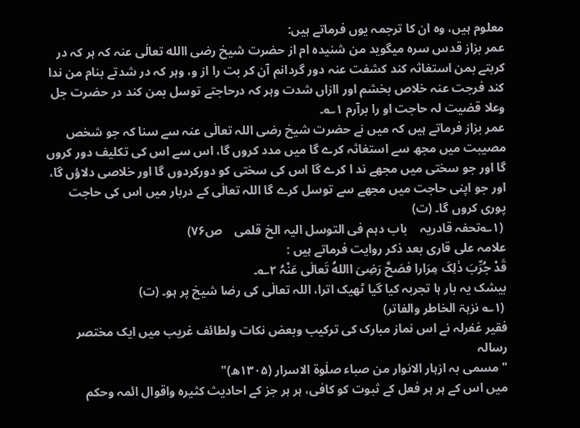معلوم ہیں، وہ ان کا ترجمہ یوں فرماتے ہیں:
عمر بزاز قدس سرہ میگوید من شنیدہ ام از حضرت شیخ رضی االله تعالٰی عنہ کہ ہر کہ در کربتے بمن استغاثہ کند کشفت عنہ دور گردانم آن کر بت را از و، وہر کہ در شدتے بنام من ندا کند فرجت عنہ خلاص بخشم اور اازاں شدت وہر کہ درحاجتے توسل بمن کند در حضرت جل وعلا قضیت لہ حاجت او را برآرم ۱؎۔
عمر بزاز فرماتے ہیں کہ میں نے حضرت شیخ رضی اللہ تعالٰی عنہ سے سنا کہ جو شخص مصیبت میں مجھ سے استغاثہ کرے گا میں مدد کروں گا، اس سے اس کی تکلیف دور کروں گا اور جو سختی میں مجھے ند ا کرے گا اس کی سختی کو دورکردوں گا اور خلاصی دلاؤں گا، اور جو اپنی حاجت میں مجھے سے توسل کرے گا اللہ تعالٰی کے دربار میں اس کی حاجت پوری کروں گا۔ (ت)
 (۱؎تحفہ قادریہ    باب دہم فی التوسل الیہ الخ قلمی    ص۷۶)
علامہ علی قاری بعد ذکر روایت فرماتے ہیں :
قَدْ جُرِّبَ ذٰلِکَ مِرَارا فصَحَّ رَضِیَ االلهُ تَعالٰی عَنْہُ ۲؎۔
بیشک یہ بار ہا تجربہ کیا گیا ٹھیک اترا، اللہ تعالٰی کی رضا شیخ پر ہو۔ (ت)
 (۱؎ نزہۃ الخاطر والفاتر)
فقیر غفرلہ نے اس نماز مبارک کی ترکیب وبعض نکات ولطائف غریب میں ایک مختصر رسالہ
"مسمی بہ ازہار الانوار من صباء صلٰوۃ الاسرار (۱۳۰۵ھ)"
میں اس کے ہر ہر فعل کے ثبوت کو کافی، ہر ہر جز کے احادیث کثیرہ واقوال ائمہ وحکم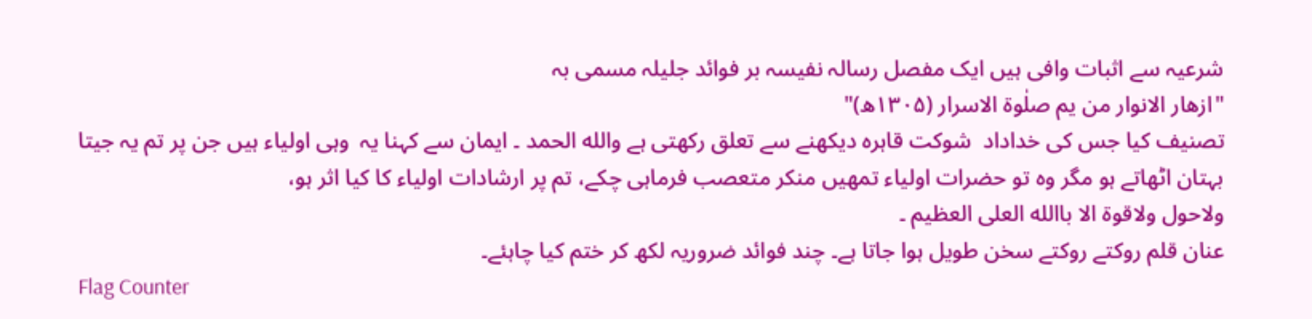شرعیہ سے اثبات وافی ہیں ایک مفصل رسالہ نفیسہ بر فوائد جلیلہ مسمی بہ
"ازھار الانوار من یم صلٰوۃ الاسرار (۱۳۰۵ھ)"
تصنیف کیا جس کی خداداد  شوکت قاہرہ دیکھنے سے تعلق رکھتی ہے والله الحمد ۔ ایمان سے کہنا یہ  وہی اولیاء ہیں جن پر تم یہ جیتا بہتان اٹھاتے ہو مگر وہ تو حضرات اولیاء تمھیں منکر متعصب فرماہی چکے، تم پر ارشادات اولیاء کا کیا اثر ہو،
ولاحول ولاقوۃ الا باالله العلی العظیم ۔
عنان قلم روکتے روکتے سخن طویل ہوا جاتا ہے۔ چند فوائد ضروریہ لکھ کر ختم کیا چاہئے۔
Flag Counter